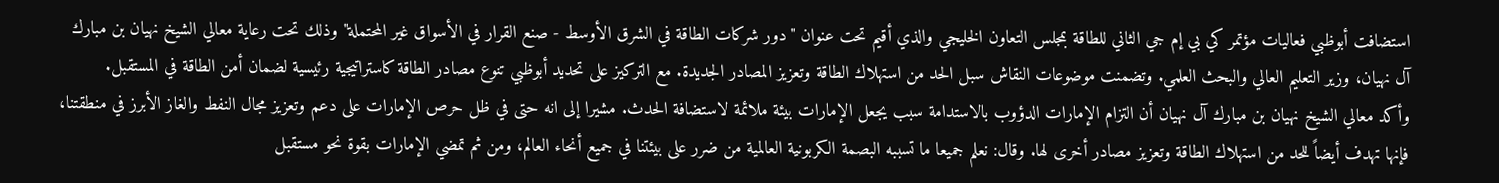استضافت أبوظبي فعاليات مؤتمر كي بي إم جي الثاني للطاقة بمجلس التعاون الخليجي والذي أقيم تحت عنوان "دور شركات الطاقة في الشرق الأوسط - صنع القرار في الأسواق غير المحتملة" وذلك تحت رعاية معالي الشيخ نهيان بن مبارك آل نهيان، وزير التعليم العالي والبحث العلمي. وتضمنت موضوعات النقاش سبل الحد من استهلاك الطاقة وتعزيز المصادر الجديدة. مع التركيز على تحديد أبوظبي تنوع مصادر الطاقة كاستراتيجية رئيسية لضمان أمن الطاقة في المستقبل.
وأكد معالي الشيخ نهيان بن مبارك آل نهيان أن التزام الإمارات الدؤوب بالاستدامة سبب يجعل الإمارات بيئة ملائمة لاستضافة الحدث. مشيرا إلى انه حتى في ظل حرص الإمارات على دعم وتعزيز مجال النفط والغاز الأبرز في منطقتنا، فإنها تهدف أيضاً للحد من استهلاك الطاقة وتعزيز مصادر أخرى لها. وقال: نعلم جميعا ما تسببه البصمة الكربونية العالمية من ضرر على بيئتنا في جميع أنحاء العالم، ومن ثم تمضي الإمارات بقوة نحو مستقبل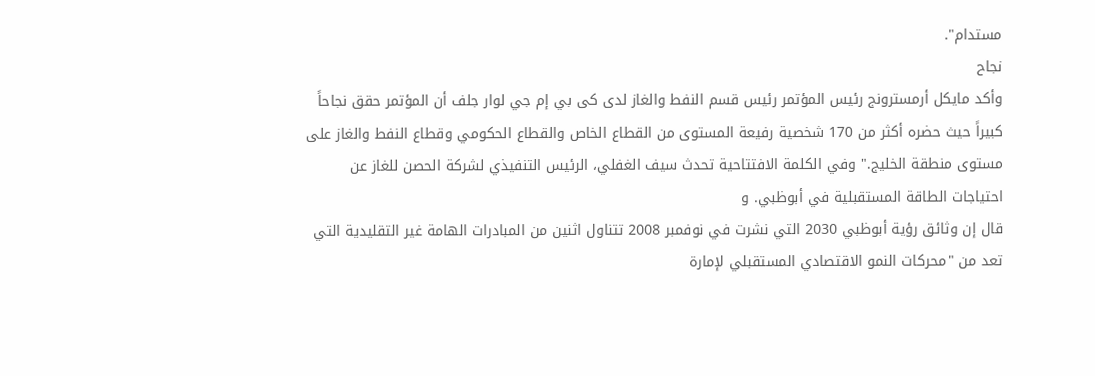مستدام".
نجاح
وأكد مايكل أرمسترونج رئيس المؤتمر رئيس قسم النفط والغاز لدى كى بي إم جي لوار جلف أن المؤتمر حقق نجاحاً كبيراً حيث حضره أكثر من 170 شخصية رفيعة المستوى من القطاع الخاص والقطاع الحكومي وقطاع النفط والغاز على مستوى منطقة الخليج." وفي الكلمة الافتتاحية تحدث سيف الغفلي، الرئيس التنفيذي لشركة الحصن للغاز عن احتياجات الطاقة المستقبلية في أبوظبي. و
قال إن وثائق رؤية أبوظبي 2030 التي نشرت في نوفمبر 2008 تتناول اثنين من المبادرات الهامة غير التقليدية التي تعد من "محركات النمو الاقتصادي المستقبلي لإمارة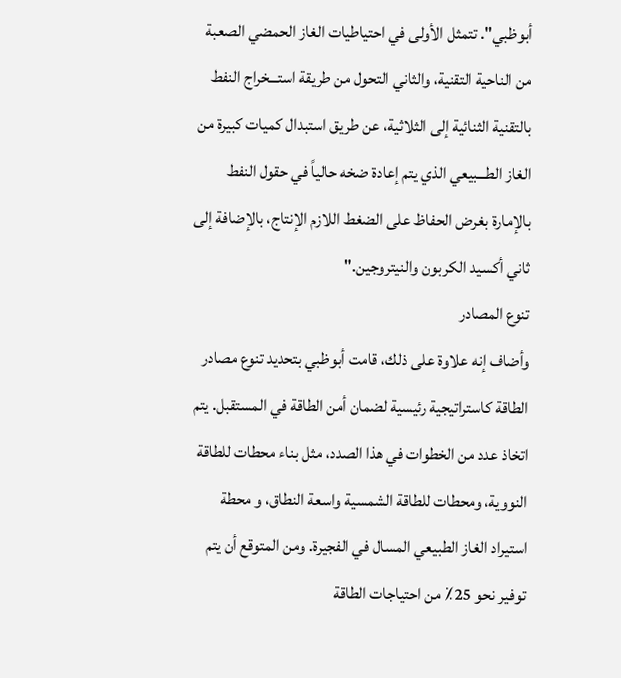أبوظبي". تتمثل الأولى في احتياطيات الغاز الحمضي الصعبة من الناحية التقنية، والثاني التحول من طريقة استـــخراج النفط بالتقنية الثنائية إلى الثلاثية، عن طريق استبدال كميات كبيرة من الغاز الطـــبيعي الذي يتم إعادة ضخه حالياً في حقول النفط بالإمارة بغرض الحفاظ على الضغط اللازم الإنتاج، بالإضافة إلى ثاني أكسيد الكربون والنيتروجين."
تنوع المصادر
وأضاف إنه علاوة على ذلك، قامت أبوظبي بتحديد تنوع مصادر الطاقة كاستراتيجية رئيسية لضمان أمن الطاقة في المستقبل. يتم اتخاذ عدد من الخطوات في هذا الصدد، مثل بناء محطات للطاقة النووية، ومحطات للطاقة الشمسية واسعة النطاق، و محطة استيراد الغاز الطبيعي المسال في الفجيرة. ومن المتوقع أن يتم توفير نحو 25٪ من احتياجات الطاقة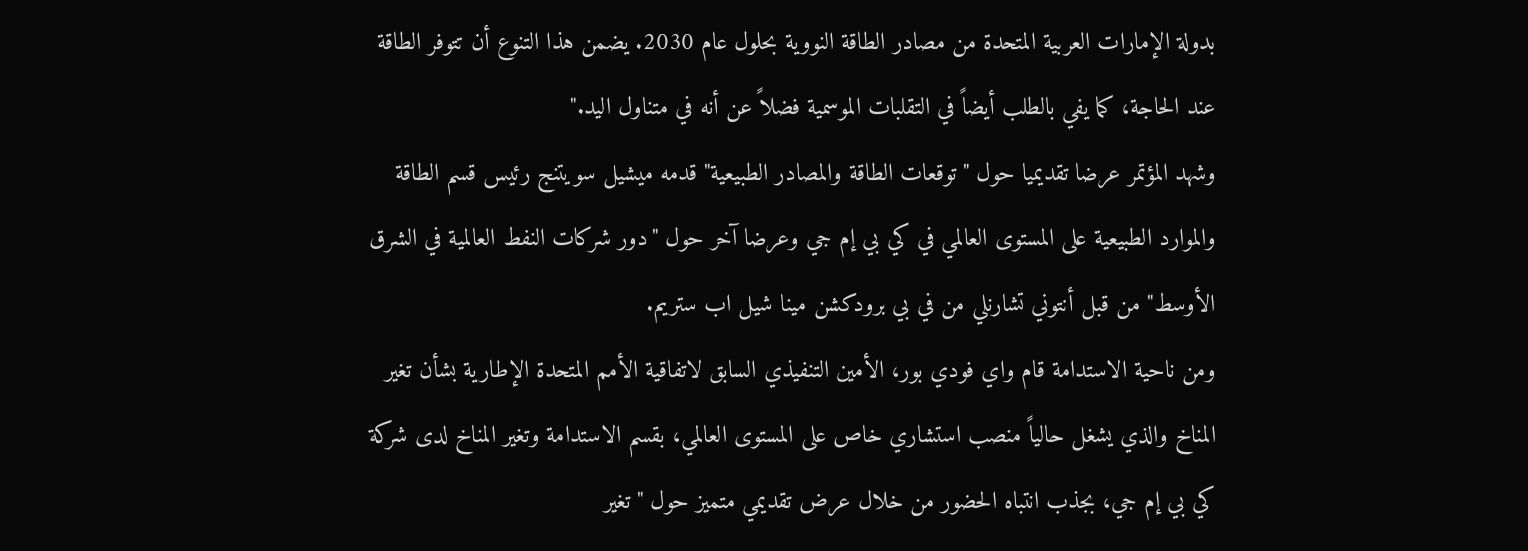بدولة الإمارات العربية المتحدة من مصادر الطاقة النووية بحلول عام 2030. يضمن هذا التنوع أن تتوفر الطاقة عند الحاجة، كما يفي بالطلب أيضاً في التقلبات الموسمية فضلاً عن أنه في متناول اليد."
وشهد المؤتمر عرضا تقديميا حول "توقعات الطاقة والمصادر الطبيعية" قدمه ميشيل سويتنج رئيس قسم الطاقة والموارد الطبيعية على المستوى العالمي في كي بي إم جي وعرضا آخر حول "دور شركات النفط العالمية في الشرق الأوسط" من قبل أنتوني تشارنلي من في بي برودكشن مينا شيل اب ستريم.
ومن ناحية الاستدامة قام واي فودي بور، الأمين التنفيذي السابق لاتفاقية الأمم المتحدة الإطارية بشأن تغير المناخ والذي يشغل حالياً منصب استشاري خاص على المستوى العالمي، بقسم الاستدامة وتغير المناخ لدى شركة كي بي إم جي، بجذب انتباه الحضور من خلال عرض تقديمي متميز حول "تغير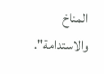المناخ والاستدامة".